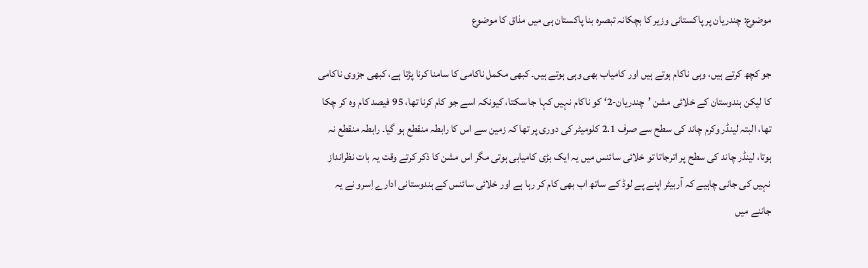موضوع: چندریان پر پاکستانی وزیر کا بچکانہ تبصرہ بنا پاکستان ہی میں مذاق کا موضوع

جو کچھ کرتے ہیں، وہی ناکام ہوتے ہیں اور کامیاب بھی وہی ہوتے ہیں۔ کبھی مکمل ناکامی کا سامنا کرنا پڑتا ہے، کبھی جزوی ناکامی کا لیکن ہندوستان کے خلائی مشن ’چندریان-2‘ کو ناکام نہیں کہا جا سکتا، کیونکہ اسے جو کام کرنا تھا، 95 فیصد کام وہ کر چکا تھا، البتہ لینڈر وکرم چاند کی سطح سے صرف 2.1 کلومیٹر کی دوری پر تھا کہ زمین سے اس کا رابطہ منقطع ہو گیا۔ رابطہ منقطع نہ ہوتا، لینڈر چاند کی سطح پر اترجاتا تو خلائی سائنس میں یہ ایک بڑی کامیابی ہوتی مگر اس مشن کا ذکر کرتے وقت یہ بات نظرانداز نہیں کی جانی چاہیے کہ آربیٹر اپنے پے لوڈ کے ساتھ اب بھی کام کر رہا ہے اور خلائی سائنس کے ہندوستانی ادارے اِسرو نے یہ جاننے میں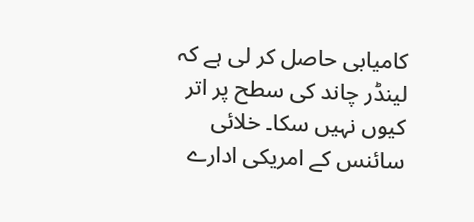کامیابی حاصل کر لی ہے کہ لینڈر چاند کی سطح پر اتر کیوں نہیں سکا۔ خلائی سائنس کے امریکی ادارے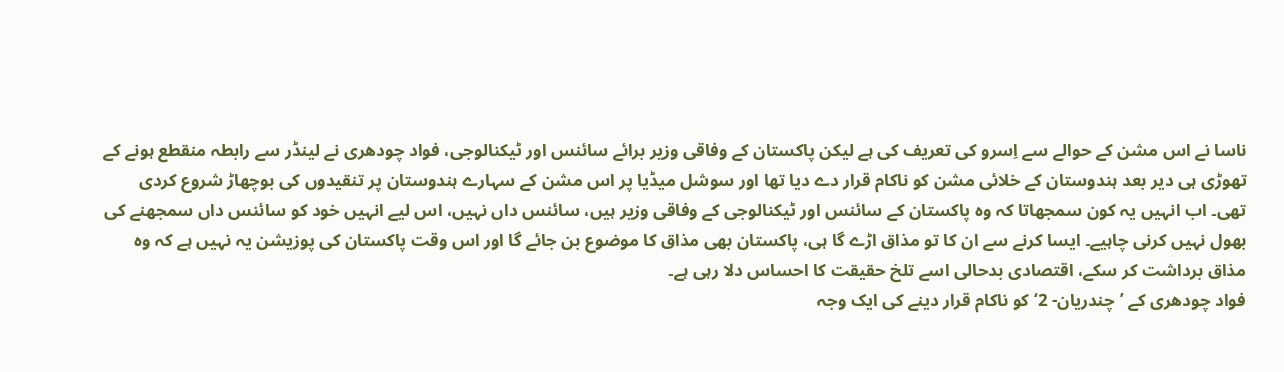ناسا نے اس مشن کے حوالے سے اِسرو کی تعریف کی ہے لیکن پاکستان کے وفاقی وزیر برائے سائنس اور ٹیکنالوجی، فواد چودھری نے لینڈر سے رابطہ منقطع ہونے کے تھوڑی ہی دیر بعد ہندوستان کے خلائی مشن کو ناکام قرار دے دیا تھا اور سوشل میڈیا پر اس مشن کے سہارے ہندوستان پر تنقیدوں کی بوچھاڑ شروع کردی تھی۔ اب انہیں یہ کون سمجھاتا کہ وہ پاکستان کے سائنس اور ٹیکنالوجی کے وفاقی وزیر ہیں، سائنس داں نہیں، اس لیے انہیں خود کو سائنس داں سمجھنے کی بھول نہیں کرنی چاہیے۔ ایسا کرنے سے ان کا تو مذاق اڑے گا ہی، پاکستان بھی مذاق کا موضوع بن جائے گا اور اس وقت پاکستان کی پوزیشن یہ نہیں ہے کہ وہ مذاق برداشت کر سکے، اقتصادی بدحالی اسے تلخ حقیقت کا احساس دلا رہی ہے۔
فواد چودھری کے ’چندریان- 2‘ کو ناکام قرار دینے کی ایک وجہ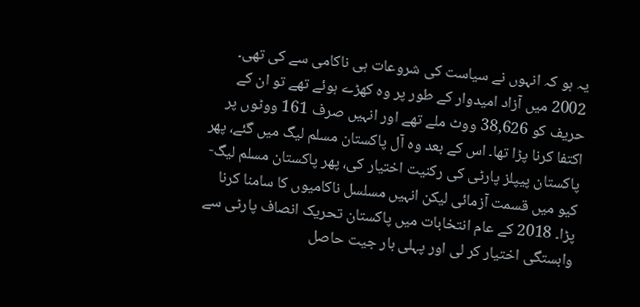یہ ہو کہ انہوں نے سیاست کی شروعات ہی ناکامی سے کی تھی۔ 2002 میں آزاد امیدوار کے طور پر وہ کھڑے ہوئے تھے تو ان کے حریف کو 38,626 ووٹ ملے تھے اور انہیں صرف 161 ووٹوں پر اکتفا کرنا پڑا تھا۔ اس کے بعد وہ آل پاکستان مسلم لیگ میں گئے، پھر پاکستان پیپلز پارٹی کی رکنیت اختیار کی، پھر پاکستان مسلم لیگ-کیو میں قسمت آزمائی لیکن انہیں مسلسل ناکامیوں کا سامنا کرنا پڑا۔ 2018 کے عام انتخابات میں پاکستان تحریک انصاف پارٹی سے وابستگی اختیار کر لی اور پہلی بار جیت حاصل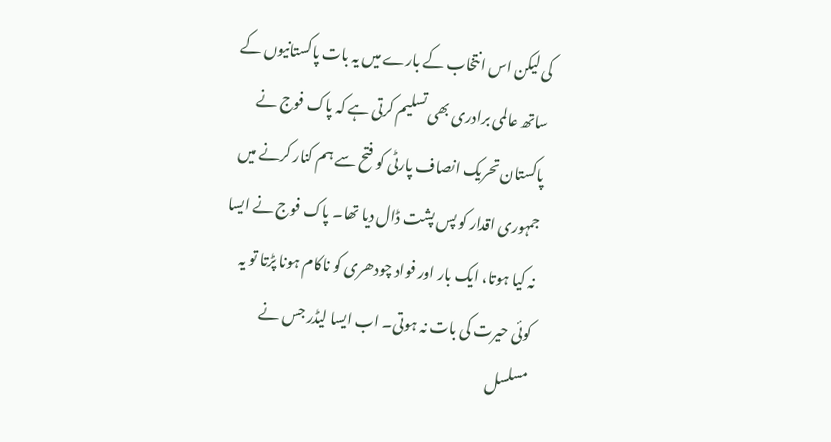کی لیکن اس انتخاب کے بارے میں یہ بات پاکستانیوں کے ساتھ عالمی برادری بھی تسلیم کرتی ہے کہ پاک فوج نے پاکستان تحریک انصاف پارٹی کو فتح سے ہم کنار کرنے میں جمہوری اقدار کو پس پشت ڈال دیا تھا۔ پاک فوج نے ایسا نہ کیا ہوتا، ایک بار اور فواد چودھری کو ناکام ہونا پڑتا تو یہ کوئی حیرت کی بات نہ ہوتی۔ اب ایسا لیڈر جس نے مسلسل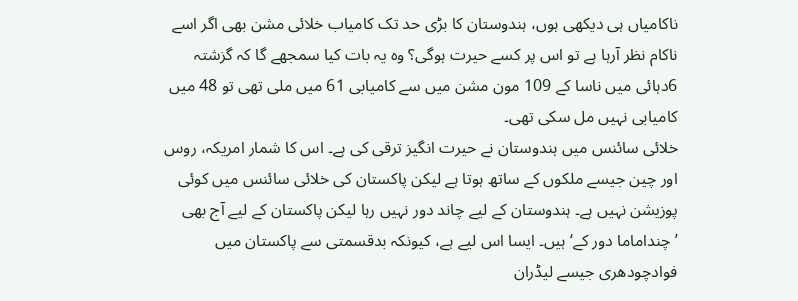ناکامیاں ہی دیکھی ہوں، ہندوستان کا بڑی حد تک کامیاب خلائی مشن بھی اگر اسے ناکام نظر آرہا ہے تو اس پر کسے حیرت ہوگی؟ وہ یہ بات کیا سمجھے گا کہ گزشتہ 6دہائی میں ناسا کے 109 مون مشن میں سے کامیابی 61 میں ملی تھی تو 48 میں کامیابی نہیں مل سکی تھی۔
خلائی سائنس میں ہندوستان نے حیرت انگیز ترقی کی ہے۔ اس کا شمار امریکہ، روس اور چین جیسے ملکوں کے ساتھ ہوتا ہے لیکن پاکستان کی خلائی سائنس میں کوئی پوزیشن نہیں ہے۔ ہندوستان کے لیے چاند دور نہیں رہا لیکن پاکستان کے لیے آج بھی ’چنداماما دور کے‘ ہیں۔ ایسا اس لیے ہے، کیونکہ بدقسمتی سے پاکستان میں فوادچودھری جیسے لیڈران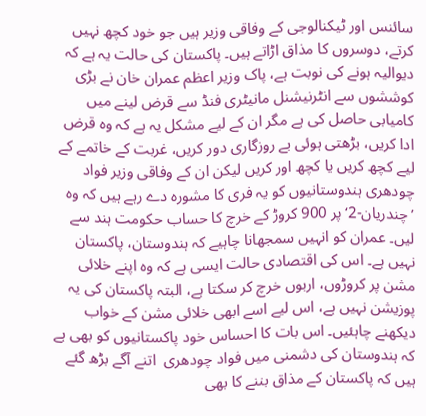سائنس اور ٹیکنالوجی کے وفاقی وزیر ہیں جو خود کچھ نہیں کرتے، دوسروں کا مذاق اڑاتے ہیں۔ پاکستان کی حالت یہ ہے کہ دیوالیہ ہونے کی نوبت ہے، پاک وزیر اعظم عمران خان نے بڑی کوششوں سے انٹرنیشنل مانیٹری فنڈ سے قرض لینے میں کامیابی حاصل کی ہے مگر ان کے لیے مشکل یہ ہے کہ وہ قرض ادا کریں، بڑھتی ہوئی بے روزگاری دور کریں، غربت کے خاتمے کے لیے کچھ کریں یا کچھ اور کریں لیکن ان کے وفاقی وزیر فواد چودھری ہندوستانیوں کو یہ فری کا مشورہ دے رہے ہیں کہ وہ ’چندریان-2‘ پر 900 کروڑ کے خرچ کا حساب حکومت ہند سے لیں۔ عمران کو انہیں سمجھانا چاہیے کہ ہندوستان، پاکستان نہیں ہے۔ اس کی اقتصادی حالت ایسی ہے کہ وہ اپنے خلائی مشن پر کروڑوں، اربوں خرچ کر سکتا ہے، البتہ پاکستان کی یہ پوزیشن نہیں ہے، اس لیے اسے ابھی خلائی مشن کے خواب دیکھنے چاہئیں۔ اس بات کا احساس خود پاکستانیوں کو بھی ہے کہ ہندوستان کی دشمنی میں فواد چودھری  اتنے آگے بڑھ گئے ہیں کہ پاکستان کے مذاق بننے کا بھی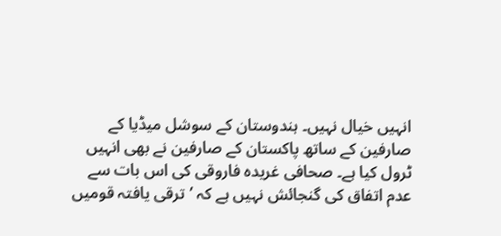انہیں خیال نہیں۔ ہندوستان کے سوشل میڈیا کے صارفین کے ساتھ پاکستان کے صارفین نے بھی انہیں ٹرول کیا ہے۔ صحافی غریدہ فاروقی کی اس بات سے عدم اتفاق کی گنجائش نہیں ہے کہ ’ترقی یافتہ قومیں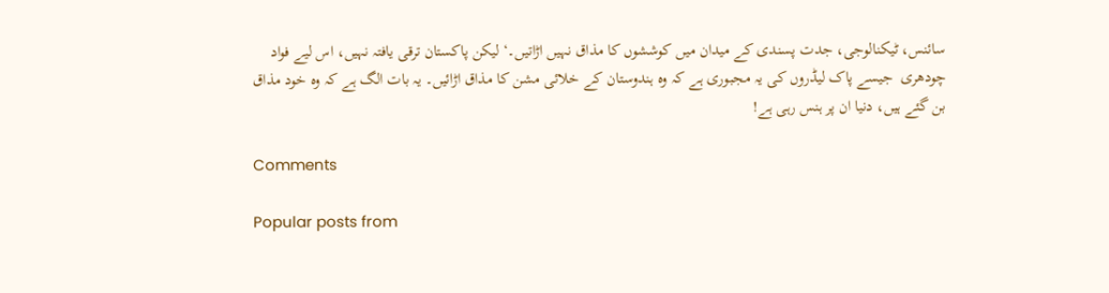سائنس، ٹیکنالوجی، جدت پسندی کے میدان میں کوششوں کا مذاق نہیں اڑاتیں۔‘ لیکن پاکستان ترقی یافتہ نہیں، اس لیے فواد چودھری  جیسے پاک لیڈروں کی یہ مجبوری ہے کہ وہ ہندوستان کے خلائی مشن کا مذاق اڑائیں۔ یہ بات الگ ہے کہ وہ خود مذاق بن گئے ہیں، دنیا ان پر ہنس رہی ہے!

Comments

Popular posts from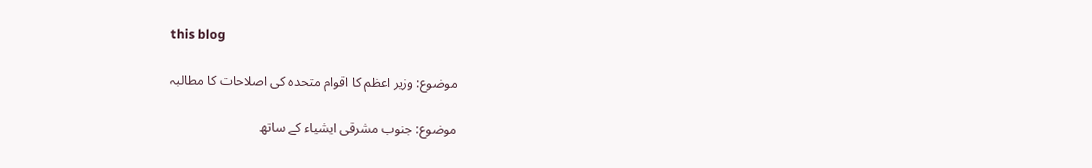this blog

موضوع: وزیر اعظم کا اقوام متحدہ کی اصلاحات کا مطالبہ

موضوع: جنوب مشرقی ایشیاء کے ساتھ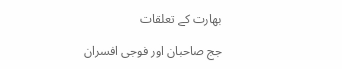بھارت کے تعلقات

جج صاحبان اور فوجی افسران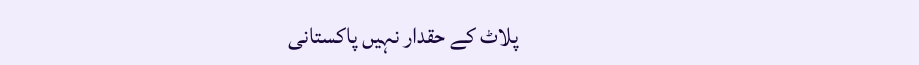پلاٹ کے حقدار نہیں پاکستانی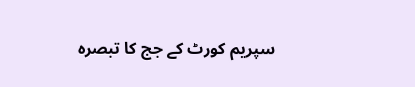سپریم کورٹ کے جج کا تبصرہ